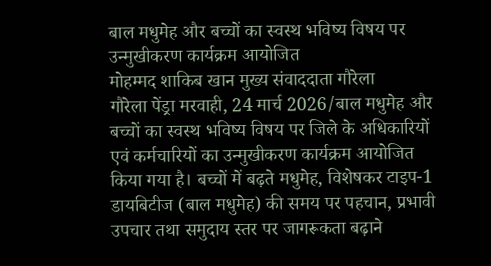बाल मधुमेह और बच्चों का स्वस्थ भविष्य विषय पर उन्मुखीकरण कार्यक्रम आयोजित
मोहम्मद शाकिब खान मुख्य संवाददाता गौरेला
गौरेला पेंड्रा मरवाही, 24 मार्च 2026/बाल मधुमेह और बच्चों का स्वस्थ भविष्य विषय पर जिले के अधिकारियों एवं कर्मचारियों का उन्मुखीकरण कार्यक्रम आयोजित किया गया है। बच्चों में बढ़ते मधुमेह, विशेषकर टाइप-1 डायबिटीज (बाल मधुमेह) की समय पर पहचान, प्रभावी उपचार तथा समुदाय स्तर पर जागरूकता बढ़ाने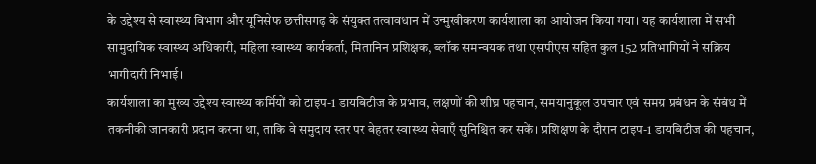के उद्देश्य से स्वास्थ्य विभाग और यूनिसेफ छत्तीसगढ़ के संयुक्त तत्वावधान में उन्मुखीकरण कार्यशाला का आयोजन किया गया। यह कार्यशाला में सभी सामुदायिक स्वास्थ्य अधिकारी, महिला स्वास्थ्य कार्यकर्ता, मितानिन प्रशिक्षक, ब्लॉक समन्वयक तथा एसपीएस सहित कुल 152 प्रतिभागियों ने सक्रिय भागीदारी निभाई।
कार्यशाला का मुख्य उद्देश्य स्वास्थ्य कर्मियों को टाइप-1 डायबिटीज के प्रभाव, लक्षणों की शीघ्र पहचान, समयानुकूल उपचार एवं समग्र प्रबंधन के संबंध में तकनीकी जानकारी प्रदान करना था, ताकि वे समुदाय स्तर पर बेहतर स्वास्थ्य सेवाएँ सुनिश्चित कर सकें। प्रशिक्षण के दौरान टाइप-1 डायबिटीज की पहचान,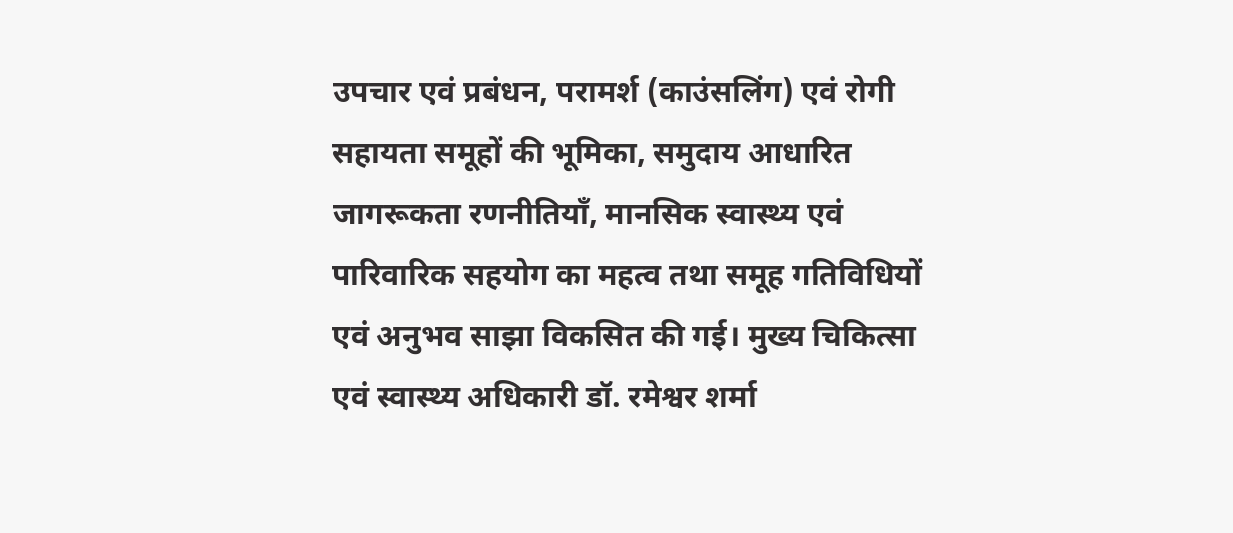उपचार एवं प्रबंधन, परामर्श (काउंसलिंग) एवं रोगी सहायता समूहों की भूमिका, समुदाय आधारित जागरूकता रणनीतियाँ, मानसिक स्वास्थ्य एवं पारिवारिक सहयोग का महत्व तथा समूह गतिविधियों एवं अनुभव साझा विकसित की गई। मुख्य चिकित्सा एवं स्वास्थ्य अधिकारी डॉ. रमेश्वर शर्मा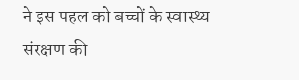ने इस पहल को बच्चों के स्वास्थ्य संरक्षण की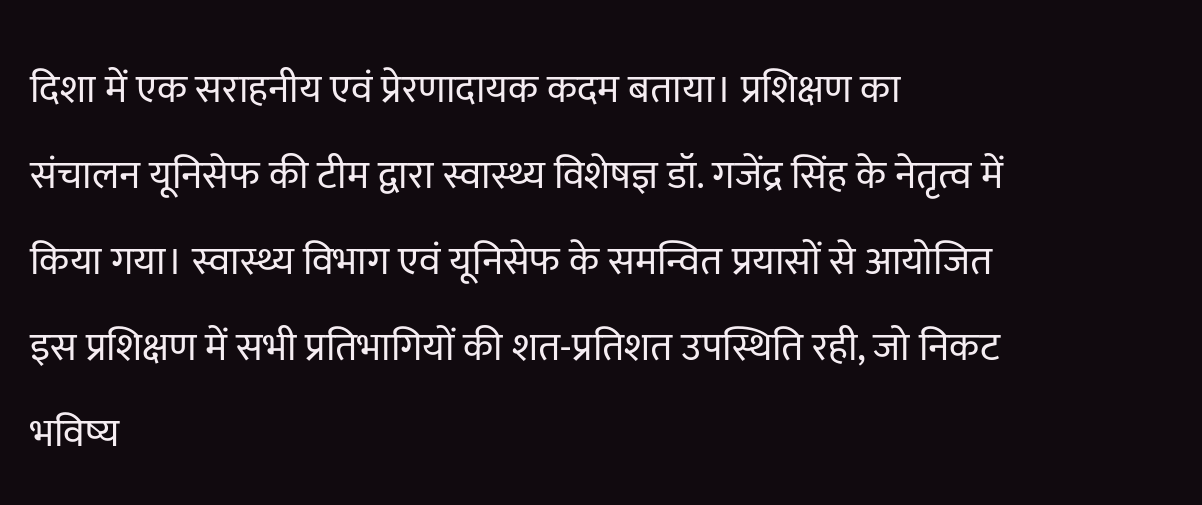दिशा में एक सराहनीय एवं प्रेरणादायक कदम बताया। प्रशिक्षण का संचालन यूनिसेफ की टीम द्वारा स्वास्थ्य विशेषज्ञ डॉ. गजेंद्र सिंह के नेतृत्व में किया गया। स्वास्थ्य विभाग एवं यूनिसेफ के समन्वित प्रयासों से आयोजित इस प्रशिक्षण में सभी प्रतिभागियों की शत-प्रतिशत उपस्थिति रही, जो निकट भविष्य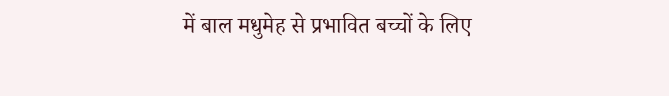में बाल मधुमेह से प्रभावित बच्चों के लिए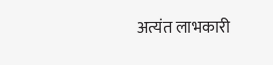अत्यंत लाभकारी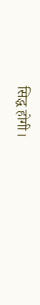सिद्ध होगी।